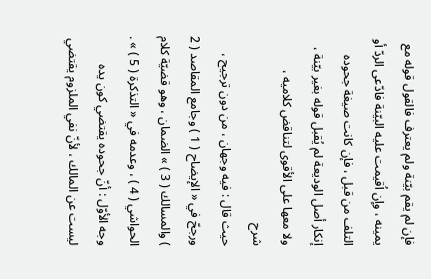فإن لم يقم بيّنة ولم يعترف فالقول قوله مع يمينه ، وإن اُقيمت عليه البيّنة فادّعى الردّ أو التلف من قبل ، فإن كانت صيغة جحوده إنكار أصل الوديعة لم يُقبل قوله بغير بيّنة ، ولا معها على الأقوى لتناقض كلاميه ،
شرح
حيث قال : فيه وجهان ، من دون ترجيح ، ورجحّ في « الإيضاح ( 1 ) وجامع المقاصد ( 2 ) والمسالك ( 3 ) » الضمان ، وهو قضيّة كلام الحواشي ( 4 ) ، وعدمه في « التذكرة ( 5 ) » .
وجه الأوّل : أنّ جحوده يقتضي كون يده ليست عن المالك ، لأنّ نفي الملزوم يقتضي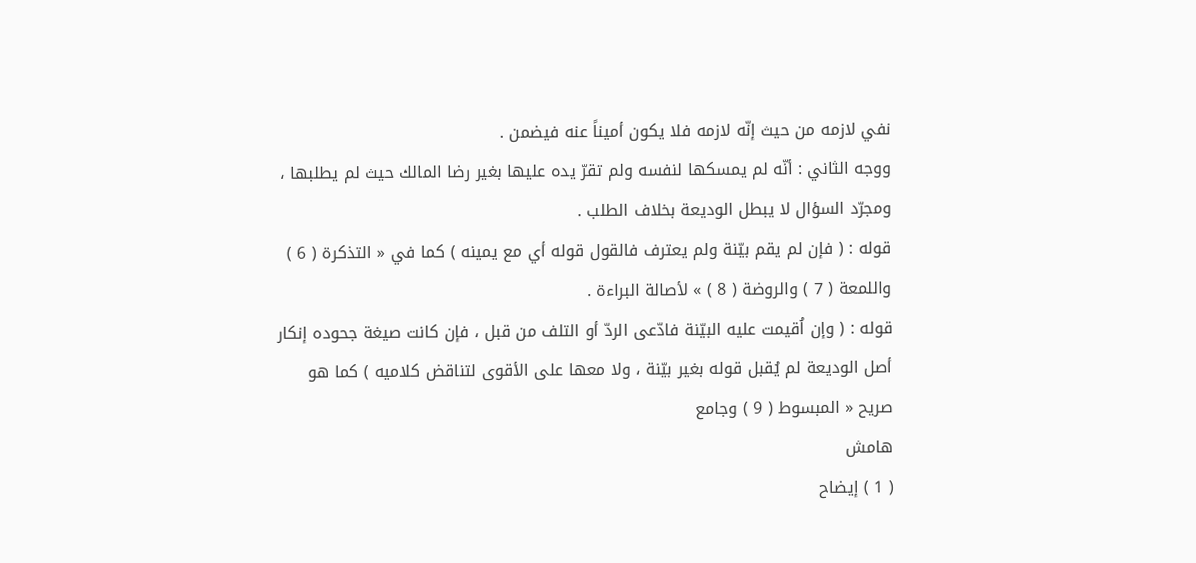نفي لازمه من حيث إنّه لازمه فلا يكون أميناً عنه فيضمن .
ووجه الثاني : أنّه لم يمسكها لنفسه ولم تقرّ يده عليها بغير رضا المالك حيث لم يطلبها ، ومجرّد السؤال لا يبطل الوديعة بخلاف الطلب .
قوله : ( فإن لم يقم بيّنة ولم يعترف فالقول قوله أي مع يمينه ) كما في « التذكرة ( 6 ) واللمعة ( 7 ) والروضة ( 8 ) » لأصالة البراءة .
قوله : ( وإن اُقيمت عليه البيّنة فادّعى الردّ أو التلف من قبل ، فإن كانت صيغة جحوده إنكار أصل الوديعة لم يُقبل قوله بغير بيّنة ، ولا معها على الأقوى لتناقض كلاميه ) كما هو صريح « المبسوط ( 9 ) وجامع
هامش
( 1 ) إيضاح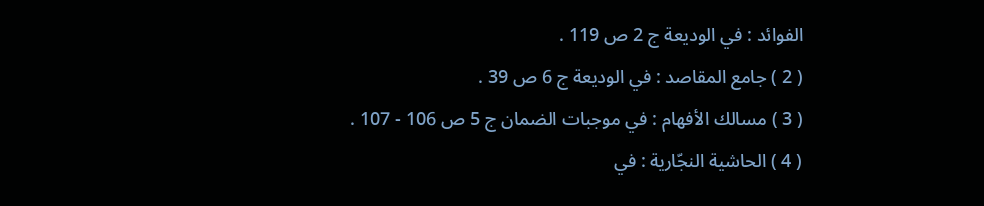الفوائد : في الوديعة ج 2 ص 119 .
( 2 ) جامع المقاصد : في الوديعة ج 6 ص 39 .
( 3 ) مسالك الأفهام : في موجبات الضمان ج 5 ص 106 - 107 .
( 4 ) الحاشية النجّارية : في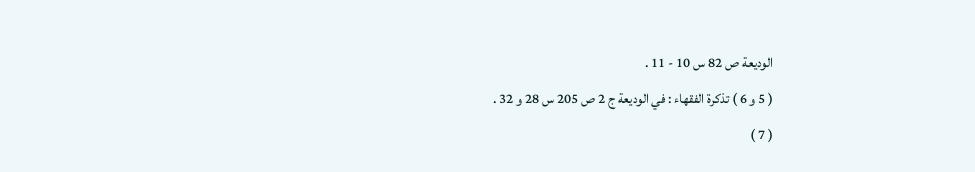الوديعة ص 82 س 10 - 11 .
( 5 و 6 ) تذكرة الفقهاء : في الوديعة ج 2 ص 205 س 28 و 32 .
( 7 )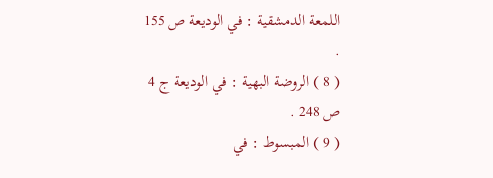اللمعة الدمشقية : في الوديعة ص 155 .
( 8 ) الروضة البهية : في الوديعة ج 4 ص 248 .
( 9 ) المبسوط : في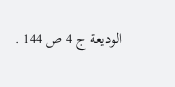الوديعة ج 4 ص 144 .